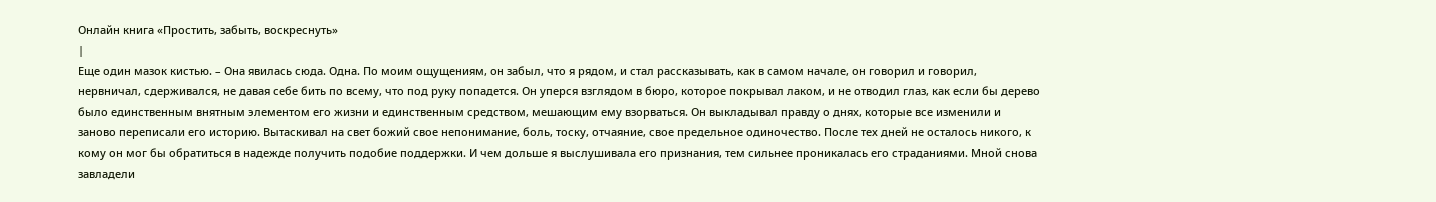Онлайн книга «Простить, забыть, воскреснуть»
|
Еще один мазок кистью. – Она явилась сюда. Одна. По моим ощущениям, он забыл, что я рядом, и стал рассказывать, как в самом начале, он говорил и говорил, нервничал, сдерживался, не давая себе бить по всему, что под руку попадется. Он уперся взглядом в бюро, которое покрывал лаком, и не отводил глаз, как если бы дерево было единственным внятным элементом его жизни и единственным средством, мешающим ему взорваться. Он выкладывал правду о днях, которые все изменили и заново переписали его историю. Вытаскивал на свет божий свое непонимание, боль, тоску, отчаяние, свое предельное одиночество. После тех дней не осталось никого, к кому он мог бы обратиться в надежде получить подобие поддержки. И чем дольше я выслушивала его признания, тем сильнее проникалась его страданиями. Мной снова завладели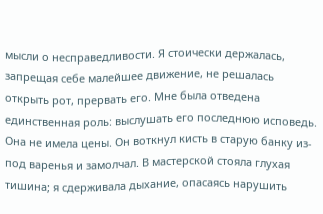мысли о несправедливости. Я стоически держалась, запрещая себе малейшее движение, не решалась открыть рот, прервать его. Мне была отведена единственная роль: выслушать его последнюю исповедь. Она не имела цены. Он воткнул кисть в старую банку из-под варенья и замолчал. В мастерской стояла глухая тишина; я сдерживала дыхание, опасаясь нарушить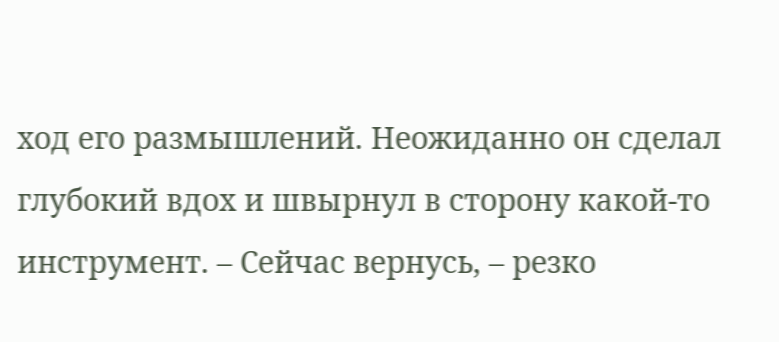ход его размышлений. Неожиданно он сделал глубокий вдох и швырнул в сторону какой-то инструмент. – Сейчас вернусь, – резко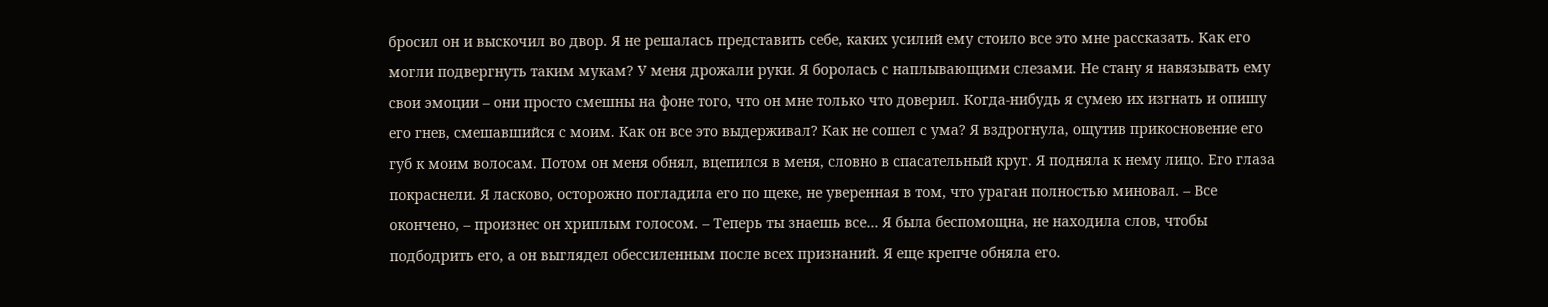бросил он и выскочил во двор. Я не решалась представить себе, каких усилий ему стоило все это мне рассказать. Как его могли подвергнуть таким мукам? У меня дрожали руки. Я боролась с наплывающими слезами. Не стану я навязывать ему свои эмоции – они просто смешны на фоне того, что он мне только что доверил. Когда-нибудь я сумею их изгнать и опишу его гнев, смешавшийся с моим. Как он все это выдерживал? Как не сошел с ума? Я вздрогнула, ощутив прикосновение его губ к моим волосам. Потом он меня обнял, вцепился в меня, словно в спасательный круг. Я подняла к нему лицо. Его глаза покраснели. Я ласково, осторожно погладила его по щеке, не уверенная в том, что ураган полностью миновал. – Все окончено, – произнес он хриплым голосом. – Теперь ты знаешь все… Я была беспомощна, не находила слов, чтобы подбодрить его, а он выглядел обессиленным после всех признаний. Я еще крепче обняла его.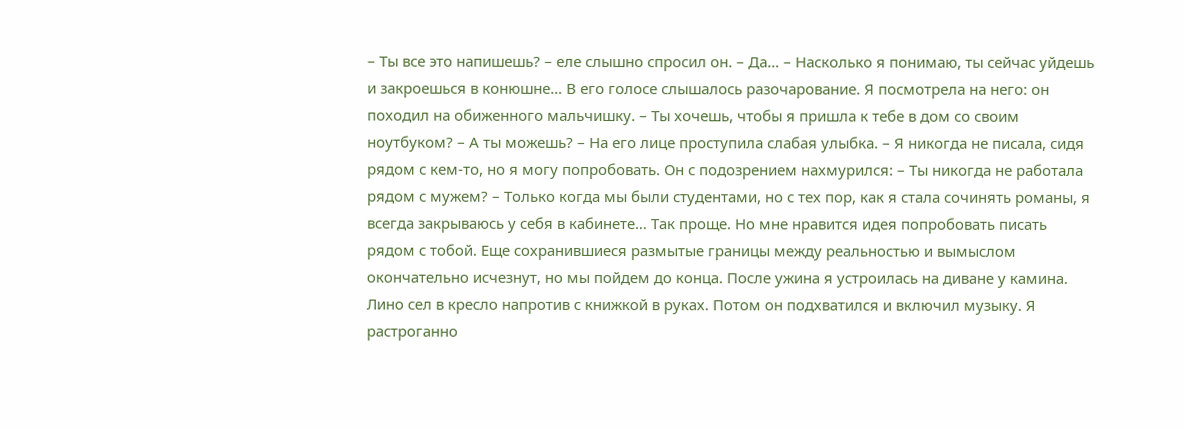– Ты все это напишешь? – еле слышно спросил он. – Да… – Насколько я понимаю, ты сейчас уйдешь и закроешься в конюшне… В его голосе слышалось разочарование. Я посмотрела на него: он походил на обиженного мальчишку. – Ты хочешь, чтобы я пришла к тебе в дом со своим ноутбуком? – А ты можешь? – На его лице проступила слабая улыбка. – Я никогда не писала, сидя рядом с кем-то, но я могу попробовать. Он с подозрением нахмурился: – Ты никогда не работала рядом с мужем? – Только когда мы были студентами, но с тех пор, как я стала сочинять романы, я всегда закрываюсь у себя в кабинете… Так проще. Но мне нравится идея попробовать писать рядом с тобой. Еще сохранившиеся размытые границы между реальностью и вымыслом окончательно исчезнут, но мы пойдем до конца. После ужина я устроилась на диване у камина. Лино сел в кресло напротив с книжкой в руках. Потом он подхватился и включил музыку. Я растроганно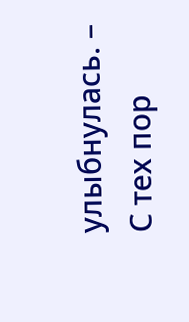улыбнулась. – С тех пор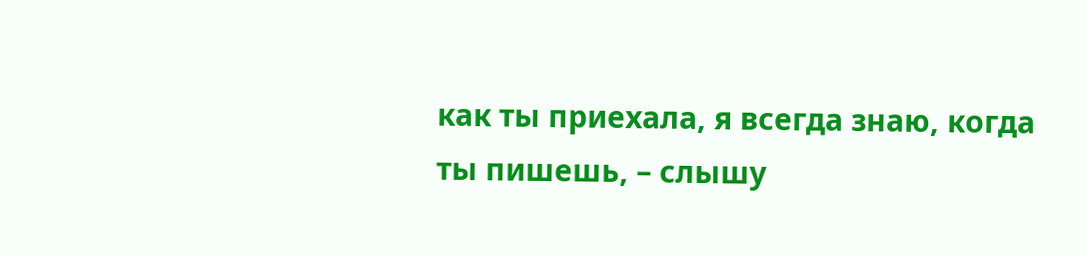как ты приехала, я всегда знаю, когда ты пишешь, – слышу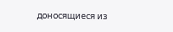доносящиеся из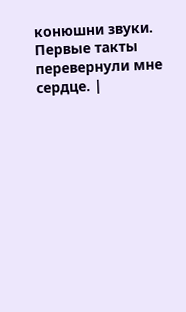конюшни звуки. Первые такты перевернули мне сердце. |